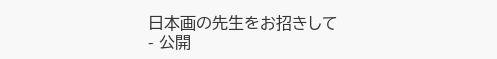日本画の先生をお招きして
- 公開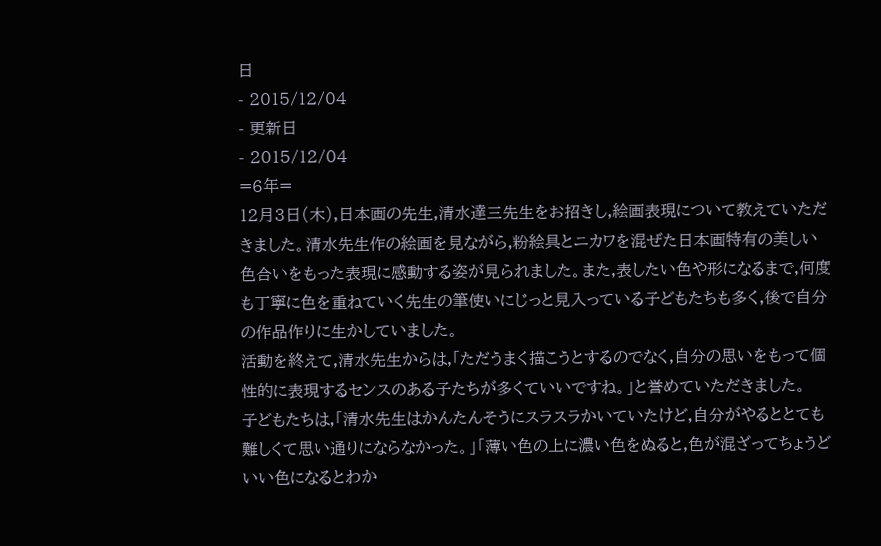日
- 2015/12/04
- 更新日
- 2015/12/04
=6年=
12月3日(木),日本画の先生,清水達三先生をお招きし,絵画表現について教えていただきました。清水先生作の絵画を見ながら,粉絵具とニカワを混ぜた日本画特有の美しい色合いをもった表現に感動する姿が見られました。また,表したい色や形になるまで,何度も丁寧に色を重ねていく先生の筆使いにじっと見入っている子どもたちも多く,後で自分の作品作りに生かしていました。
活動を終えて,清水先生からは,「ただうまく描こうとするのでなく,自分の思いをもって個性的に表現するセンスのある子たちが多くていいですね。」と誉めていただきました。
子どもたちは,「清水先生はかんたんそうにスラスラかいていたけど,自分がやるととても難しくて思い通りにならなかった。」「薄い色の上に濃い色をぬると,色が混ざってちょうどいい色になるとわか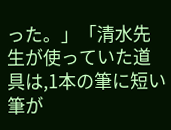った。」「清水先生が使っていた道具は,1本の筆に短い筆が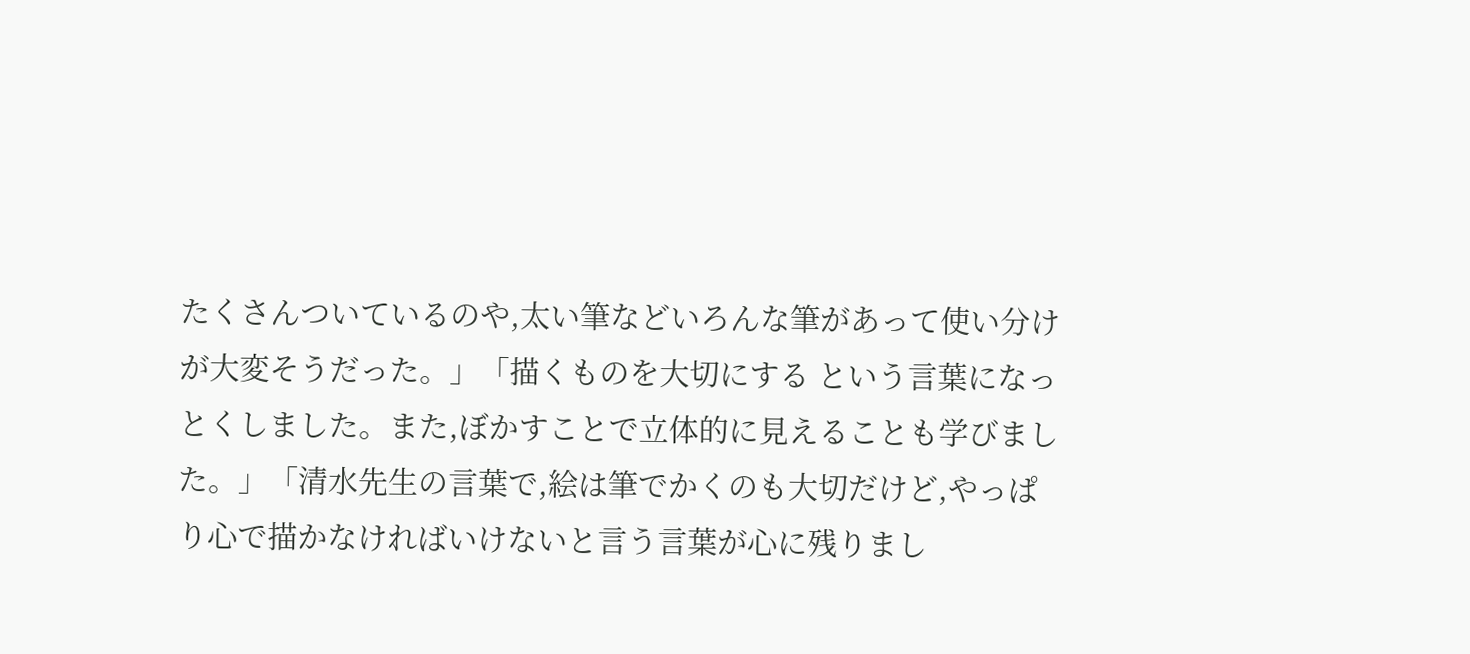たくさんついているのや,太い筆などいろんな筆があって使い分けが大変そうだった。」「描くものを大切にする という言葉になっとくしました。また,ぼかすことで立体的に見えることも学びました。」「清水先生の言葉で,絵は筆でかくのも大切だけど,やっぱり心で描かなければいけないと言う言葉が心に残りまし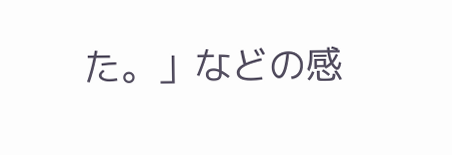た。」などの感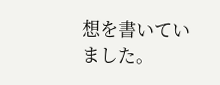想を書いていました。